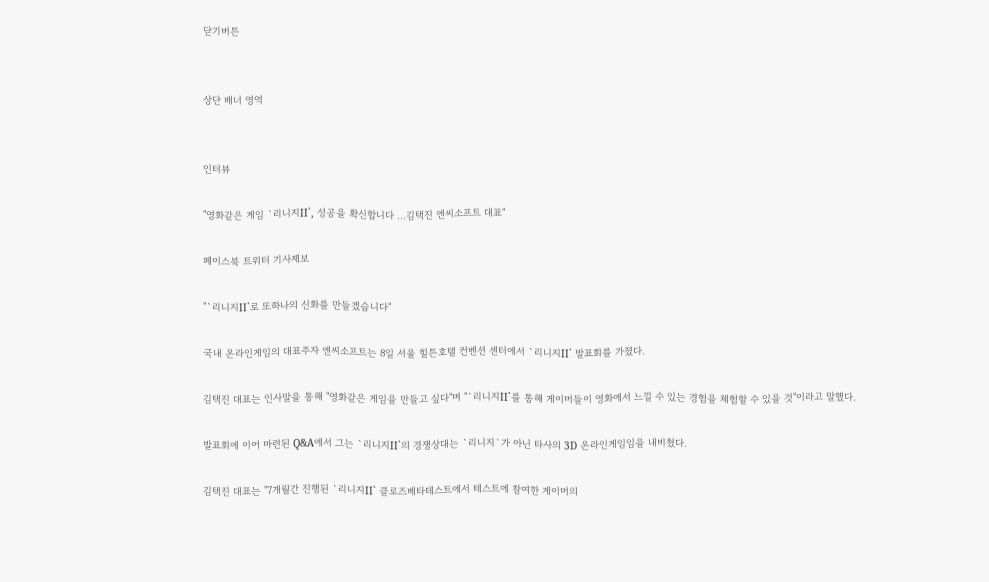닫기버튼


상단 배너 영역


인터뷰

"영화같은 게임 `리니지II`, 성공을 확신합니다 …김택진 엔씨소프트 대표"

페이스북 트위터 기사제보

"`리니지II`로 또하나의 신화를 만들겠습니다"

국내 온라인게임의 대표주자 엔씨소프트는 8일 서울 힐튼호텔 컨벤션 센터에서 `리니지II` 발표회를 가졌다.

김택진 대표는 인사말을 통해 "영화같은 게임을 만들고 싶다"며 "`리니지II`를 통해 게이머들이 영화에서 느낄 수 있는 경험을 체험할 수 있을 것"이라고 말했다.

발표회에 이어 마련된 Q&A에서 그는 `리니지II`의 경쟁상대는 `리니지`가 아닌 타사의 3D 온라인게임임을 내비쳤다.

김택진 대표는 "7개월간 진행된 `리니지II` 클로즈베타테스트에서 테스트에 참여한 게이머의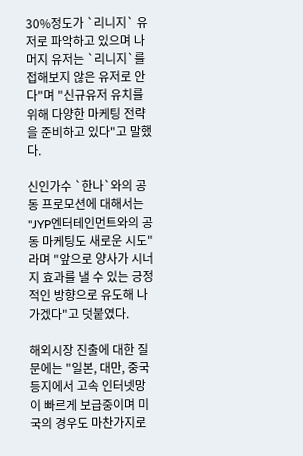30%정도가 `리니지` 유저로 파악하고 있으며 나머지 유저는 `리니지`를 접해보지 않은 유저로 안다"며 "신규유저 유치를 위해 다양한 마케팅 전략을 준비하고 있다"고 말했다.

신인가수 `한나`와의 공동 프로모션에 대해서는 "JYP엔터테인먼트와의 공동 마케팅도 새로운 시도"라며 "앞으로 양사가 시너지 효과를 낼 수 있는 긍정적인 방향으로 유도해 나가겠다"고 덧붙였다.

해외시장 진출에 대한 질문에는 "일본, 대만, 중국 등지에서 고속 인터넷망이 빠르게 보급중이며 미국의 경우도 마찬가지로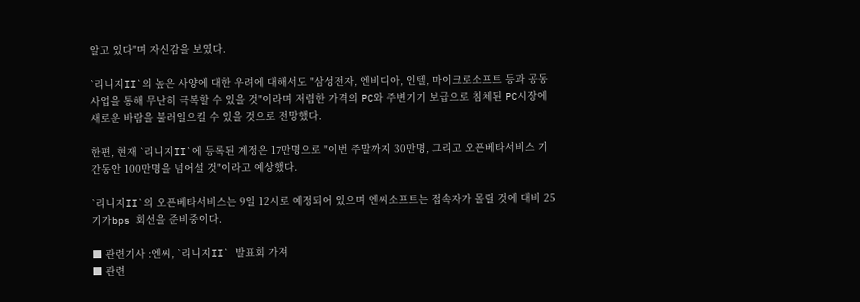알고 있다"며 자신감을 보였다.

`리니지II`의 높은 사양에 대한 우려에 대해서도 "삼성전자, 엔비디아, 인텔, 마이크로소프트 등과 공동사업을 통해 무난히 극복할 수 있을 것"이라며 저렴한 가격의 PC와 주변기기 보급으로 침체된 PC시장에 새로운 바람을 불러일으킬 수 있을 것으로 전망했다.

한편, 현재 `리니지II`에 등록된 계정은 17만명으로 "이번 주말까지 30만명, 그리고 오픈베타서비스 기간동안 100만명을 넘어설 것"이라고 예상했다.

`리니지II`의 오픈베타서비스는 9일 12시로 예정되어 있으며 엔씨소프트는 접속자가 몰릴 것에 대비 25기가bps 회선을 준비중이다.

■ 관련기사 :엔씨, `리니지II` 발표회 가져
■ 관련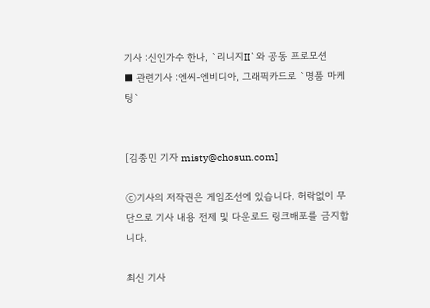기사 :신인가수 한나, `리니지II`와 공동 프로모션
■ 관련기사 :엔씨-엔비디아, 그래픽카드로 `명품 마케팅`


[김종민 기자 misty@chosun.com]

ⓒ기사의 저작권은 게임조선에 있습니다. 허락없이 무단으로 기사 내용 전제 및 다운로드 링크배포를 금지합니다.

최신 기사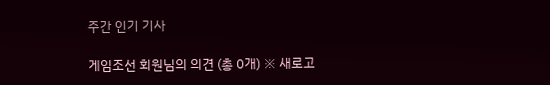주간 인기 기사

게임조선 회원님의 의견 (총 0개) ※ 새로고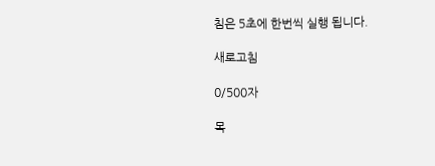침은 5초에 한번씩 실행 됩니다.

새로고침

0/500자

목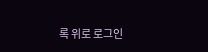록 위로 로그인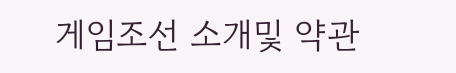게임조선 소개및 약관